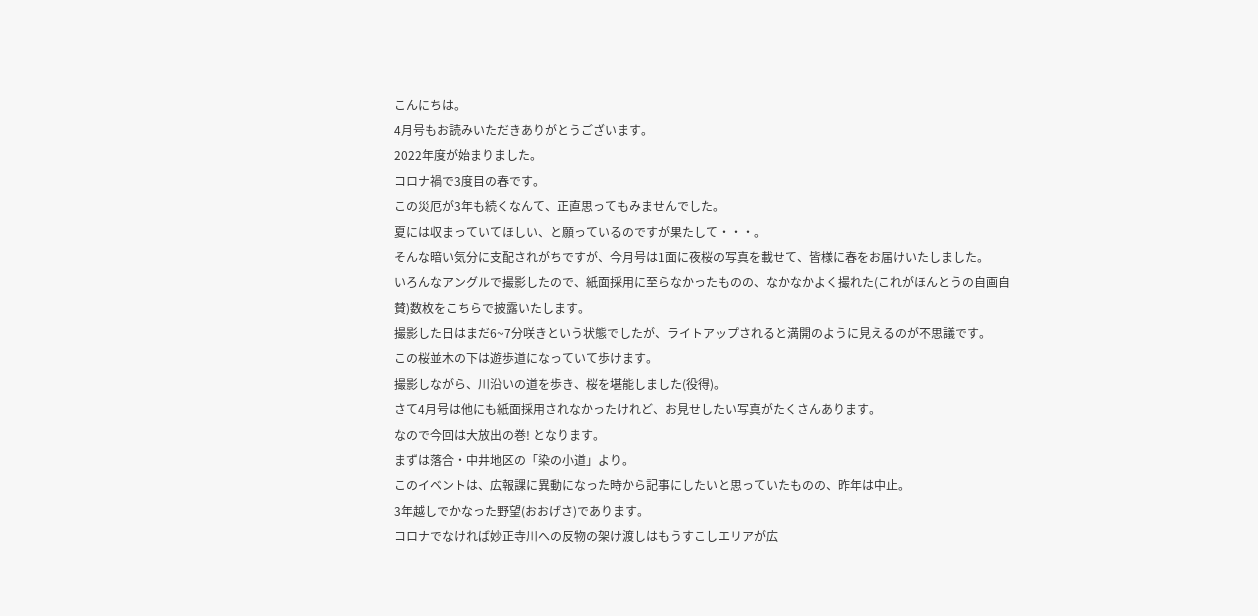こんにちは。
4月号もお読みいただきありがとうございます。
2022年度が始まりました。
コロナ禍で3度目の春です。
この災厄が3年も続くなんて、正直思ってもみませんでした。
夏には収まっていてほしい、と願っているのですが果たして・・・。
そんな暗い気分に支配されがちですが、今月号は1面に夜桜の写真を載せて、皆様に春をお届けいたしました。
いろんなアングルで撮影したので、紙面採用に至らなかったものの、なかなかよく撮れた(これがほんとうの自画自賛)数枚をこちらで披露いたします。
撮影した日はまだ6~7分咲きという状態でしたが、ライトアップされると満開のように見えるのが不思議です。
この桜並木の下は遊歩道になっていて歩けます。
撮影しながら、川沿いの道を歩き、桜を堪能しました(役得)。
さて4月号は他にも紙面採用されなかったけれど、お見せしたい写真がたくさんあります。
なので今回は大放出の巻! となります。
まずは落合・中井地区の「染の小道」より。
このイベントは、広報課に異動になった時から記事にしたいと思っていたものの、昨年は中止。
3年越しでかなった野望(おおげさ)であります。
コロナでなければ妙正寺川への反物の架け渡しはもうすこしエリアが広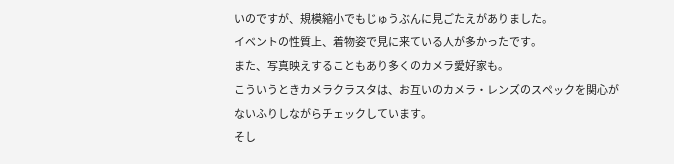いのですが、規模縮小でもじゅうぶんに見ごたえがありました。
イベントの性質上、着物姿で見に来ている人が多かったです。
また、写真映えすることもあり多くのカメラ愛好家も。
こういうときカメラクラスタは、お互いのカメラ・レンズのスペックを関心がないふりしながらチェックしています。
そし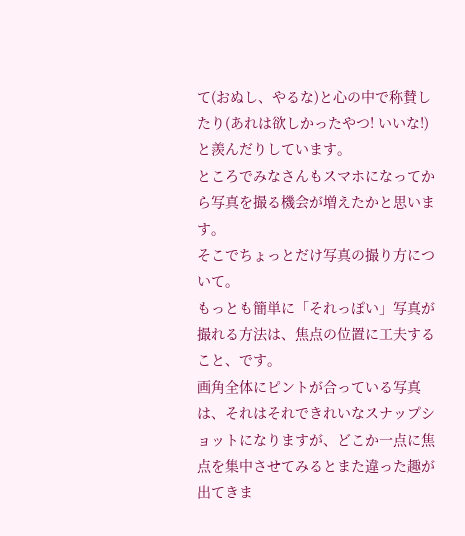て(おぬし、やるな)と心の中で称賛したり(あれは欲しかったやつ! いいな!)と羨んだりしています。
ところでみなさんもスマホになってから写真を撮る機会が増えたかと思います。
そこでちょっとだけ写真の撮り方について。
もっとも簡単に「それっぽい」写真が撮れる方法は、焦点の位置に工夫すること、です。
画角全体にピントが合っている写真は、それはそれできれいなスナップショットになりますが、どこか一点に焦点を集中させてみるとまた違った趣が出てきま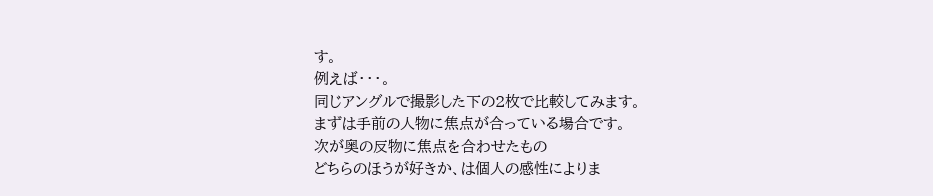す。
例えば・・・。
同じアングルで撮影した下の2枚で比較してみます。
まずは手前の人物に焦点が合っている場合です。
次が奥の反物に焦点を合わせたもの
どちらのほうが好きか、は個人の感性によりま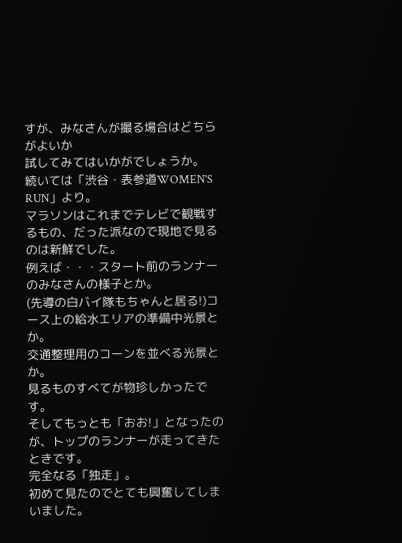すが、みなさんが撮る場合はどちらがよいか
試してみてはいかがでしょうか。
続いては「渋谷・表参道WOMEN'S RUN」より。
マラソンはこれまでテレビで観戦するもの、だった派なので現地で見るのは新鮮でした。
例えば・・・スタート前のランナーのみなさんの様子とか。
(先導の白バイ隊もちゃんと居る!)コース上の給水エリアの準備中光景とか。
交通整理用のコーンを並べる光景とか。
見るものすべてが物珍しかったです。
そしてもっとも「おお!」となったのが、トップのランナーが走ってきたときです。
完全なる「独走」。
初めて見たのでとても興奮してしまいました。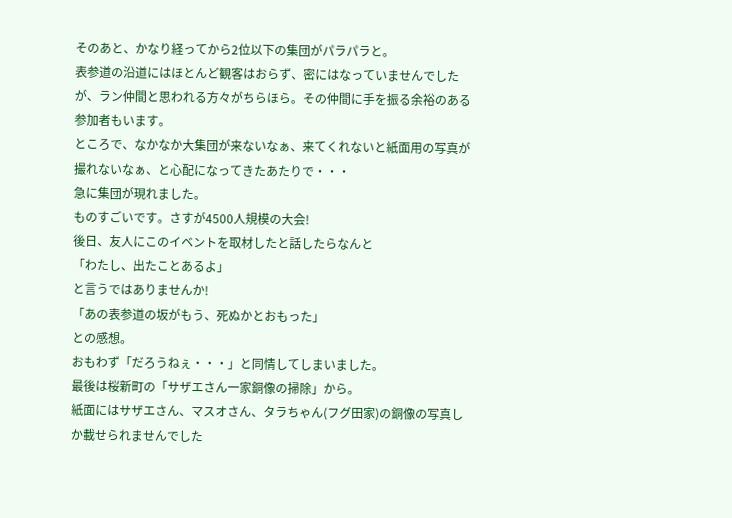そのあと、かなり経ってから2位以下の集団がパラパラと。
表参道の沿道にはほとんど観客はおらず、密にはなっていませんでしたが、ラン仲間と思われる方々がちらほら。その仲間に手を振る余裕のある参加者もいます。
ところで、なかなか大集団が来ないなぁ、来てくれないと紙面用の写真が撮れないなぁ、と心配になってきたあたりで・・・
急に集団が現れました。
ものすごいです。さすが4500人規模の大会!
後日、友人にこのイベントを取材したと話したらなんと
「わたし、出たことあるよ」
と言うではありませんか!
「あの表参道の坂がもう、死ぬかとおもった」
との感想。
おもわず「だろうねぇ・・・」と同情してしまいました。
最後は桜新町の「サザエさん一家銅像の掃除」から。
紙面にはサザエさん、マスオさん、タラちゃん(フグ田家)の銅像の写真しか載せられませんでした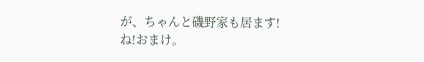が、ちゃんと磯野家も居ます!
ね!おまけ。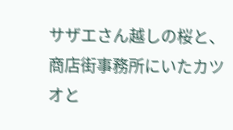サザエさん越しの桜と、商店街事務所にいたカツオと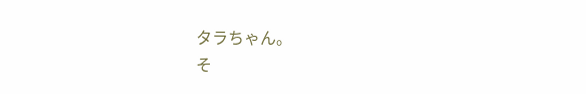タラちゃん。
そ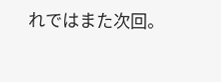れではまた次回。